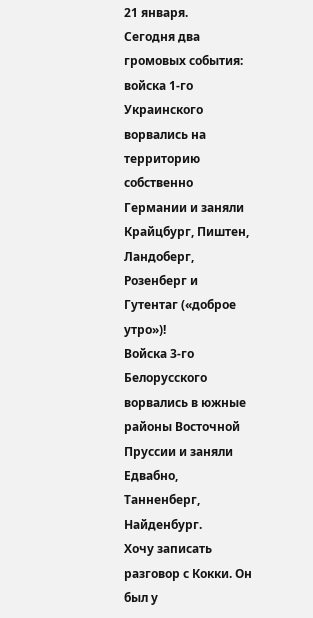21 января.
Сегодня два громовых события: войска 1-го Украинского ворвались на территорию собственно Германии и заняли Крайцбург, Пиштен, Ландоберг, Розенберг и Гутентаг («доброе утро»)!
Войска 3-го Белорусского ворвались в южные районы Восточной Пруссии и заняли Едвабно, Танненберг, Найденбург.
Хочу записать разговор с Кокки. Он был у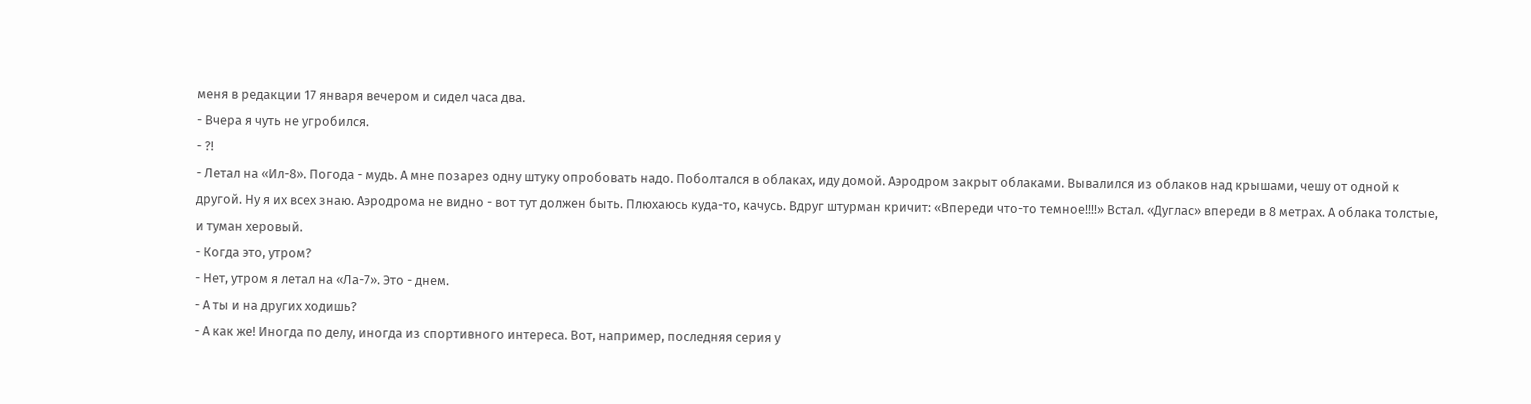меня в редакции 17 января вечером и сидел часа два.
- Вчера я чуть не угробился.
- ?!
- Летал на «Ил-8». Погода - мудь. А мне позарез одну штуку опробовать надо. Поболтался в облаках, иду домой. Аэродром закрыт облаками. Вывалился из облаков над крышами, чешу от одной к другой. Ну я их всех знаю. Аэродрома не видно - вот тут должен быть. Плюхаюсь куда-то, качусь. Вдруг штурман кричит: «Впереди что-то темное!!!!» Встал. «Дуглас» впереди в 8 метрах. А облака толстые, и туман херовый.
- Когда это, утром?
- Нет, утром я летал на «Ла-7». Это - днем.
- А ты и на других ходишь?
- А как же! Иногда по делу, иногда из спортивного интереса. Вот, например, последняя серия у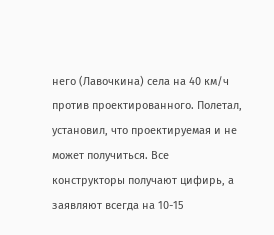него (Лавочкина) села на 40 км/ч против проектированного. Полетал, установил, что проектируемая и не может получиться. Все конструкторы получают цифирь, а заявляют всегда на 10-15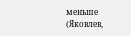меньше (Яковлев,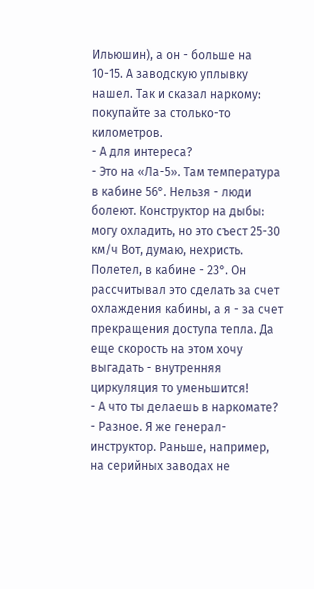Ильюшин), а он - больше на 10-15. А заводскую уплывку нашел. Так и сказал наркому: покупайте за столько-то километров.
- А для интереса?
- Это на «Ла-5». Там температура в кабине 56°. Нельзя - люди болеют. Конструктор на дыбы: могу охладить, но это съест 25-30 км/ч Вот, думаю, нехристь. Полетел, в кабине - 23°. Он рассчитывал это сделать за счет охлаждения кабины, а я - за счет прекращения доступа тепла. Да еще скорость на этом хочу выгадать - внутренняя циркуляция то уменьшится!
- А что ты делаешь в наркомате?
- Разное. Я же генерал-инструктор. Раньше, например, на серийных заводах не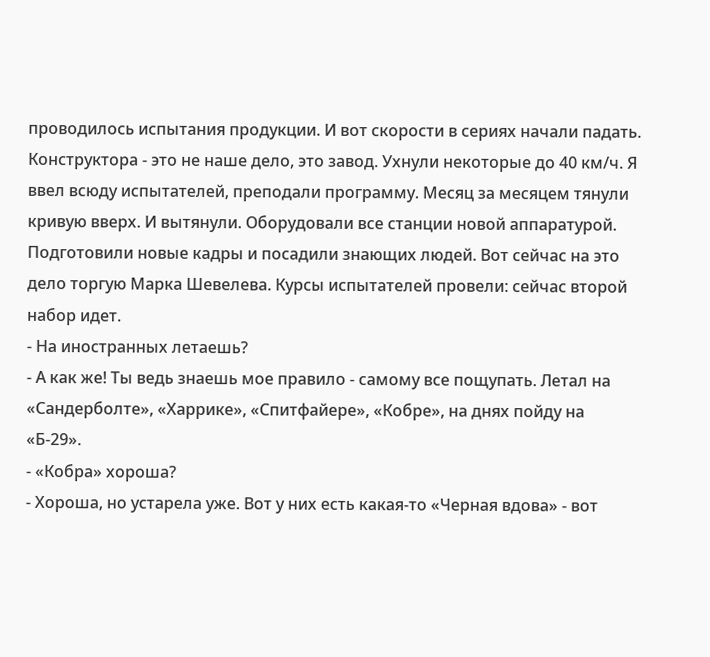проводилось испытания продукции. И вот скорости в сериях начали падать. Конструктора - это не наше дело, это завод. Ухнули некоторые до 40 км/ч. Я ввел всюду испытателей, преподали программу. Месяц за месяцем тянули кривую вверх. И вытянули. Оборудовали все станции новой аппаратурой. Подготовили новые кадры и посадили знающих людей. Вот сейчас на это дело торгую Марка Шевелева. Курсы испытателей провели: сейчас второй набор идет.
- На иностранных летаешь?
- А как же! Ты ведь знаешь мое правило - самому все пощупать. Летал на
«Сандерболте», «Харрике», «Спитфайере», «Кобре», на днях пойду на «Б-29».
- «Кобра» хороша?
- Хороша, но устарела уже. Вот у них есть какая-то «Черная вдова» - вот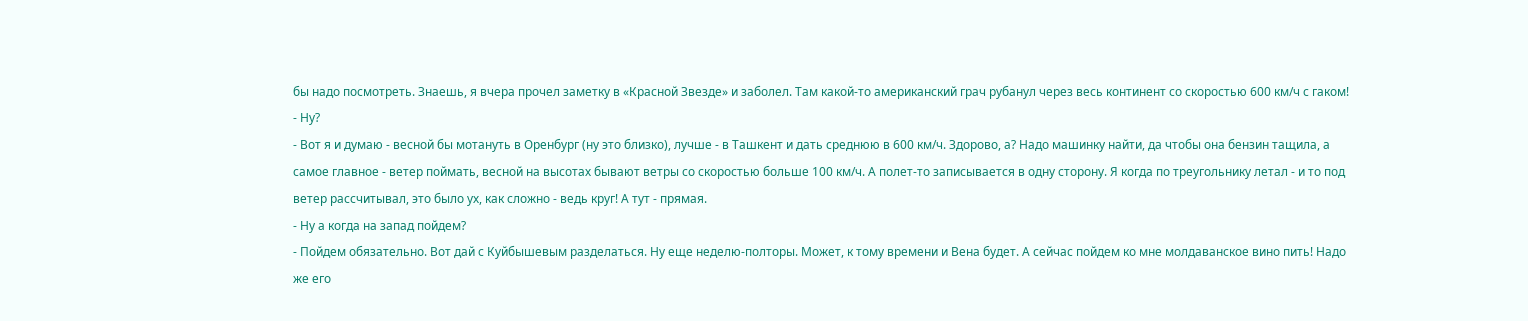бы надо посмотреть. Знаешь, я вчера прочел заметку в «Красной Звезде» и заболел. Там какой-то американский грач рубанул через весь континент со скоростью 600 км/ч с гаком!
- Ну?
- Вот я и думаю - весной бы мотануть в Оренбург (ну это близко), лучше - в Ташкент и дать среднюю в 600 км/ч. Здорово, а? Надо машинку найти, да чтобы она бензин тащила, а самое главное - ветер поймать, весной на высотах бывают ветры со скоростью больше 100 км/ч. А полет-то записывается в одну сторону. Я когда по треугольнику летал - и то под ветер рассчитывал, это было ух, как сложно - ведь круг! А тут - прямая.
- Ну а когда на запад пойдем?
- Пойдем обязательно. Вот дай с Куйбышевым разделаться. Ну еще неделю-полторы. Может, к тому времени и Вена будет. А сейчас пойдем ко мне молдаванское вино пить! Надо же его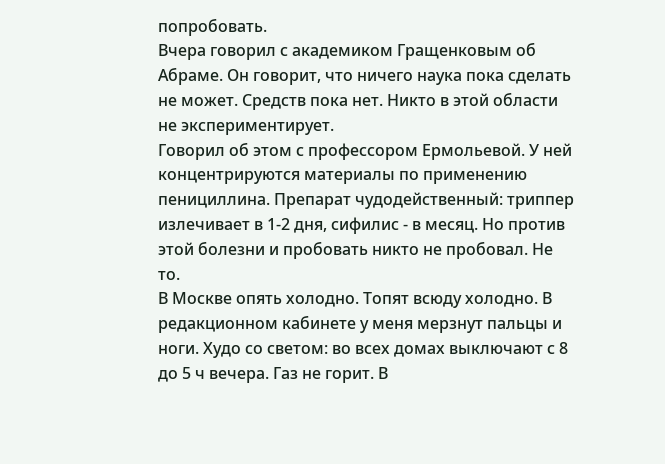попробовать.
Вчера говорил с академиком Гращенковым об Абраме. Он говорит, что ничего наука пока сделать не может. Средств пока нет. Никто в этой области не экспериментирует.
Говорил об этом с профессором Ермольевой. У ней концентрируются материалы по применению пенициллина. Препарат чудодейственный: триппер излечивает в 1-2 дня, сифилис - в месяц. Но против этой болезни и пробовать никто не пробовал. Не то.
В Москве опять холодно. Топят всюду холодно. В редакционном кабинете у меня мерзнут пальцы и ноги. Худо со светом: во всех домах выключают с 8 до 5 ч вечера. Газ не горит. В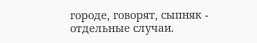городе, говорят, сыпняк - отдельные случаи.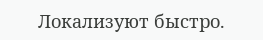Локализуют быстро.